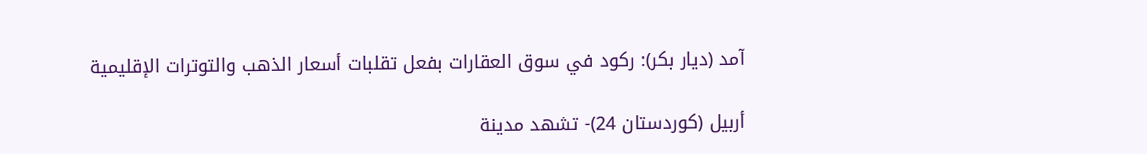آمد (ديار بكر): ركود في سوق العقارات بفعل تقلبات أسعار الذهب والتوترات الإقليمية

أربيل (كوردستان 24)- تشهد مدينة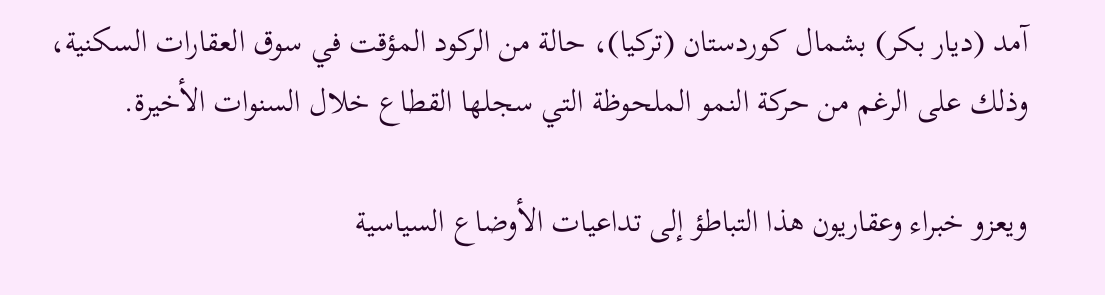آمد (ديار بكر) بشمال كوردستان (تركيا)، حالة من الركود المؤقت في سوق العقارات السكنية، وذلك على الرغم من حركة النمو الملحوظة التي سجلها القطاع خلال السنوات الأخيرة.

ويعزو خبراء وعقاريون هذا التباطؤ إلى تداعيات الأوضاع السياسية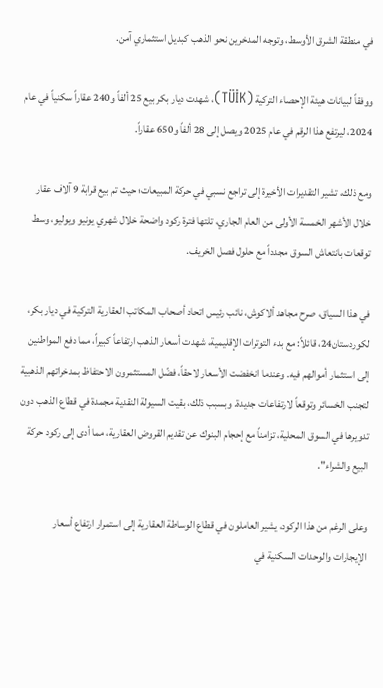في منطقة الشرق الأوسط، وتوجه المدخرين نحو الذهب كبديل استثماري آمن.

ووفقاً لبيانات هيئة الإحصاء التركية (TÜİK)، شهدت ديار بكر بيع 25 ألفاً و240 عقاراً سكنياً في عام 2024، ليرتفع هذا الرقم في عام 2025 ويصل إلى 28 ألفاً و650 عقاراً.

ومع ذلك، تشير التقديرات الأخيرة إلى تراجع نسبي في حركة المبيعات؛ حيث تم بيع قرابة 9 آلاف عقار خلال الأشهر الخمسة الأولى من العام الجاري، تلتها فترة ركود واضحة خلال شهري يونيو ويوليو، وسط توقعات بانتعاش السوق مجدداً مع حلول فصل الخريف.

في هذا السياق، صرح مجاهد ألاكوش، نائب رئيس اتحاد أصحاب المكاتب العقارية التركية في ديار بكر، لكوردستان24، قائلاً: مع بدء التوترات الإقليمية، شهدت أسعار الذهب ارتفاعاً كبيراً، مما دفع المواطنين إلى استثمار أموالهم فيه. وعندما انخفضت الأسعار لاحقاً، فضّل المستثمرون الاحتفاظ بمدخراتهم الذهبية لتجنب الخسائر وتوقعاً لارتفاعات جديدة. وبسبب ذلك، بقيت السيولة النقدية مجمدة في قطاع الذهب دون تدويرها في السوق المحلية، تزامناً مع إحجام البنوك عن تقديم القروض العقارية، مما أدى إلى ركود حركة البيع والشراء".

وعلى الرغم من هذا الركود، يشير العاملون في قطاع الوساطة العقارية إلى استمرار ارتفاع أسعار الإيجارات والوحدات السكنية في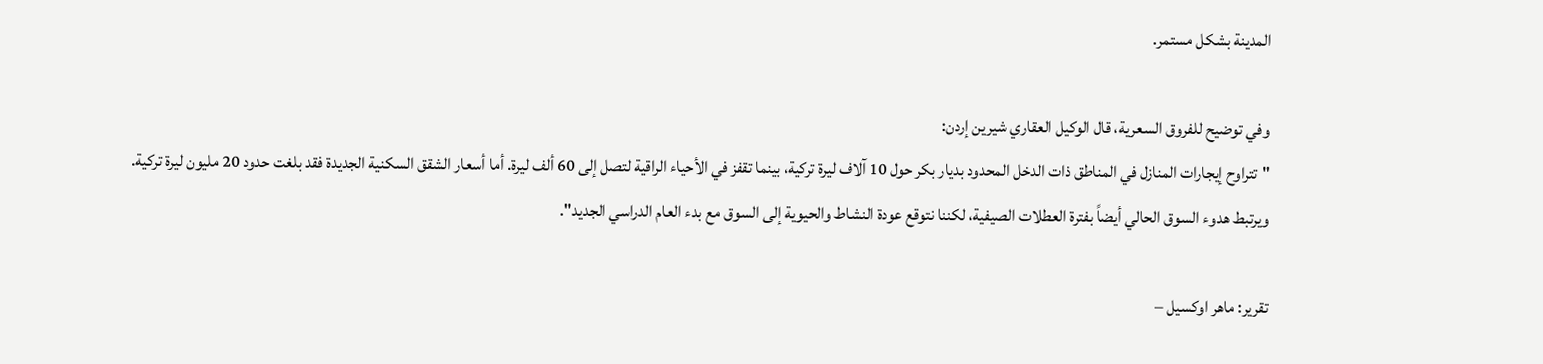المدينة بشكل مستمر.

وفي توضيح للفروق السعرية، قال الوكيل العقاري شيرين إردن:
"تتراوح إيجارات المنازل في المناطق ذات الدخل المحدود بديار بكر حول 10 آلاف ليرة تركية، بينما تقفز في الأحياء الراقية لتصل إلى 60 ألف ليرة. أما أسعار الشقق السكنية الجديدة فقد بلغت حدود 20 مليون ليرة تركية.
ويرتبط هدوء السوق الحالي أيضاً بفترة العطلات الصيفية، لكننا نتوقع عودة النشاط والحيوية إلى السوق مع بدء العام الدراسي الجديد".

تقرير: ماهر اوكسيل –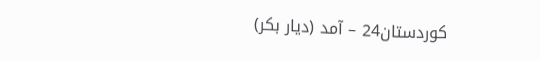كوردستان24 – آمد (ديار بكر)